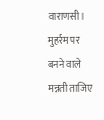वाराणसी। मुहर्रम पर बनने वाले मन्नती ताजिए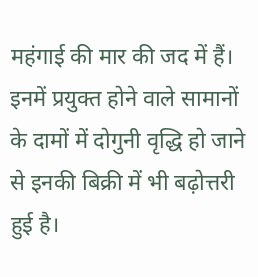महंगाई की मार की जद में हैं। इनमें प्रयुक्त होने वाले सामानों के दामों में दोगुनी वृद्धि हो जाने से इनकी बिक्री में भी बढ़ोत्तरी हुई है।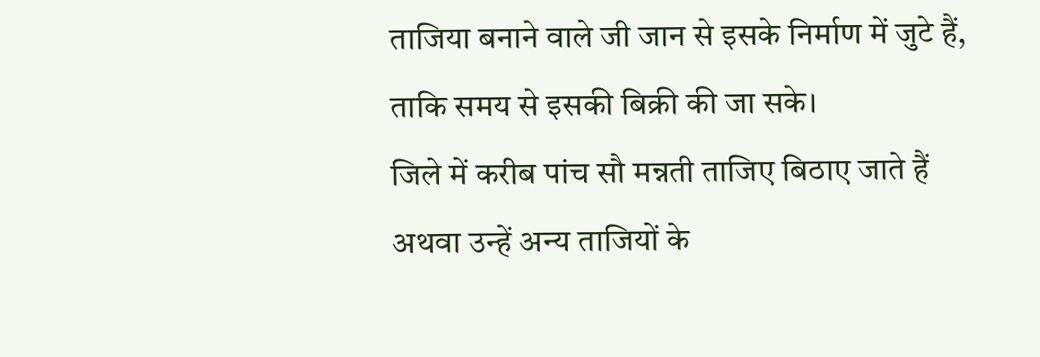ताजिया बनाने वाले जी जान से इसके निर्माण में जुटे हैं, ताकि समय से इसकी बिक्री की जा सके।
जिले में करीब पांच सौ मन्नती ताजिए बिठाए जाते हैं अथवा उन्हें अन्य ताजियों के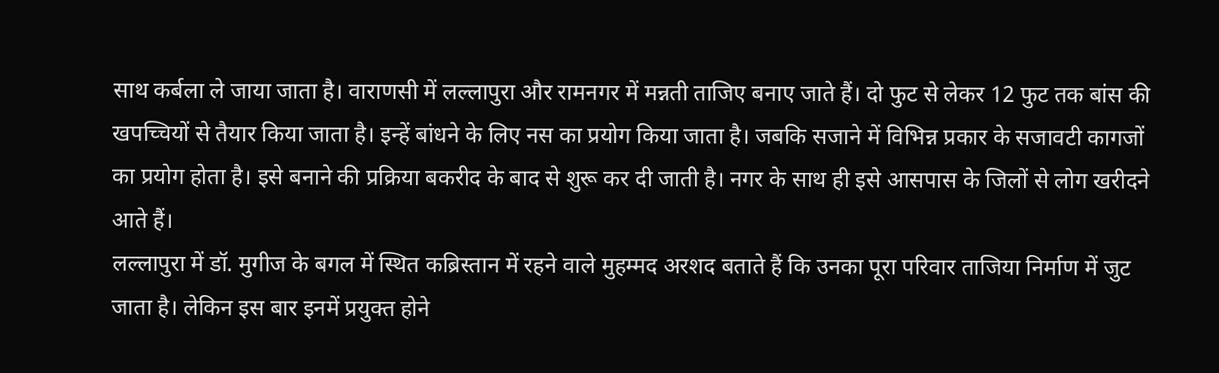साथ कर्बला ले जाया जाता है। वाराणसी में लल्लापुरा और रामनगर में मन्नती ताजिए बनाए जाते हैं। दो फुट से लेकर 12 फुट तक बांस की खपच्चियों से तैयार किया जाता है। इन्हें बांधने के लिए नस का प्रयोग किया जाता है। जबकि सजाने में विभिन्न प्रकार के सजावटी कागजों का प्रयोग होता है। इसे बनाने की प्रक्रिया बकरीद के बाद से शुरू कर दी जाती है। नगर के साथ ही इसे आसपास के जिलों से लोग खरीदने आते हैं।
लल्लापुरा में डॉ. मुगीज के बगल में स्थित कब्रिस्तान में रहने वाले मुहम्मद अरशद बताते हैं कि उनका पूरा परिवार ताजिया निर्माण में जुट जाता है। लेकिन इस बार इनमें प्रयुक्त होने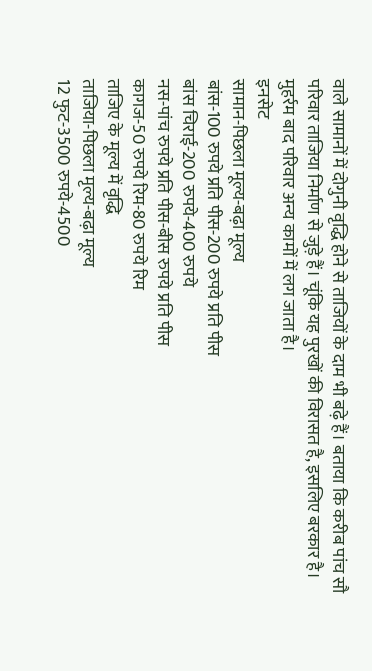वाले सामानों में दोगुनी वृद्धि होने से ताजियों के दाम भी बढ़े हैं। बताया कि करीब पांच सौ परिवार ताजिया निर्माण से जुड़े हैं। चूंकि यह पुरखों की विरासत है, इसलिए बरकार है। मुहर्रम बाद परिवार अन्य कामों में लग जाता है।
इनसेट
सामान-पिछला मूल्य-बढ़ा मूल्य
बांस-100 रुपये प्रति पीस-200 रुपये प्रति पीस
बांस चिराई-200 रुपये-400 रुपये
नस-पांच रुपये प्रति पीस-बीस रुपये प्रति पीस
कागज-50 रुपये रिम-80 रुपये रिम
ताजिए के मूल्य में वृद्धि
ताजिया-पिछला मृल्य-बढ़ा मूल्य
12 फुट-3500 रुपये-4500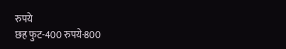रुपये
छह फुट-400 रुपये-800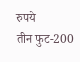रुपये
तीन फुट-200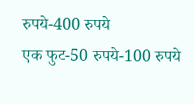रुपये-400 रुपये
एक फुट-50 रुपये-100 रुपये